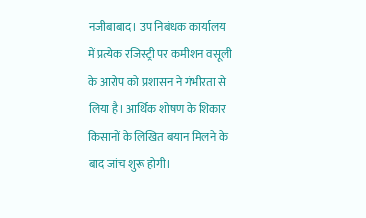नजीबाबाद। उप निबंधक कार्यालय में प्रत्येक रजिस्ट्री पर कमीशन वसूली के आरोप को प्रशासन ने गंभीरता से लिया है। आर्थिक शोषण के शिकार किसानों के लिखित बयान मिलने के बाद जांच शुरू होगी।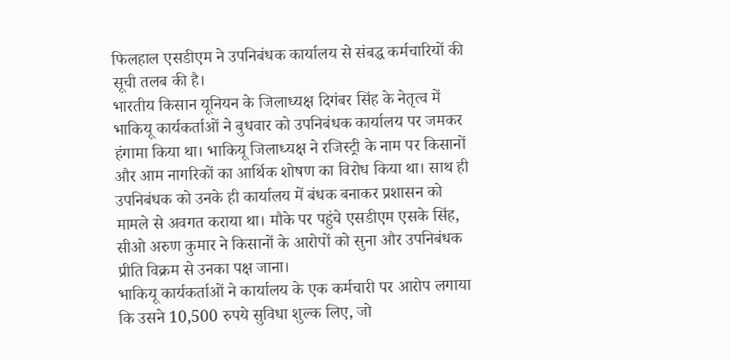फिलहाल एसडीएम ने उपनिबंधक कार्यालय से संबद्ध कर्मचारियों की सूची तलब की है।
भारतीय किसान यूनियन के जिलाध्यक्ष दिगंबर सिंह के नेतृत्व में भाकियू कार्यकर्ताओं ने बुधवार को उपनिबंधक कार्यालय पर जमकर हंगामा किया था। भाकियू जिलाध्यक्ष ने रजिस्ट्री के नाम पर किसानों और आम नागरिकों का आर्थिक शोषण का विरोध किया था। साथ ही उपनिबंधक को उनके ही कार्यालय में बंधक बनाकर प्रशासन को मामले से अवगत कराया था। मौके पर पहुंचे एसडीएम एसके सिंह, सीओ अरुण कुमार ने किसानों के आरोपों को सुना और उपनिबंधक प्रीति विक्रम से उनका पक्ष जाना।
भाकियू कार्यकर्ताओं ने कार्यालय के एक कर्मचारी पर आरोप लगाया कि उसने 10,500 रुपये सुविधा शुल्क लिए, जो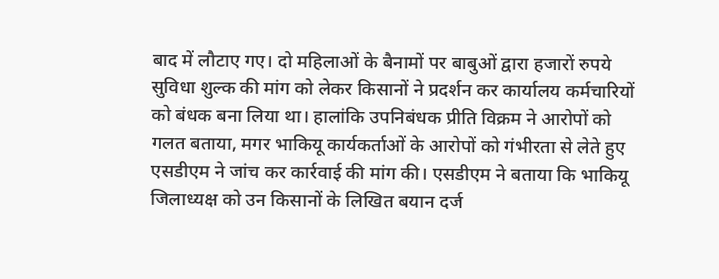बाद में लौटाए गए। दो महिलाओं के बैनामों पर बाबुओं द्वारा हजारों रुपये सुविधा शुल्क की मांग को लेकर किसानों ने प्रदर्शन कर कार्यालय कर्मचारियों को बंधक बना लिया था। हालांकि उपनिबंधक प्रीति विक्रम ने आरोपों को गलत बताया, मगर भाकियू कार्यकर्ताओं के आरोपों को गंभीरता से लेते हुए एसडीएम ने जांच कर कार्रवाई की मांग की। एसडीएम ने बताया कि भाकियू जिलाध्यक्ष को उन किसानों के लिखित बयान दर्ज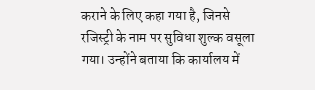कराने के लिए कहा गया है, जिनसे रजिस्ट्री के नाम पर सुविधा शुल्क वसूला गया। उन्होंने बताया कि कार्यालय में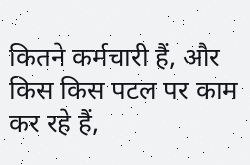कितने कर्मचारी हैं, और किस किस पटल पर काम कर रहे हैं,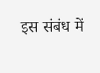इस संबंध में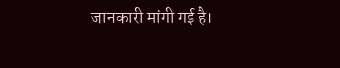जानकारी मांगी गई है।